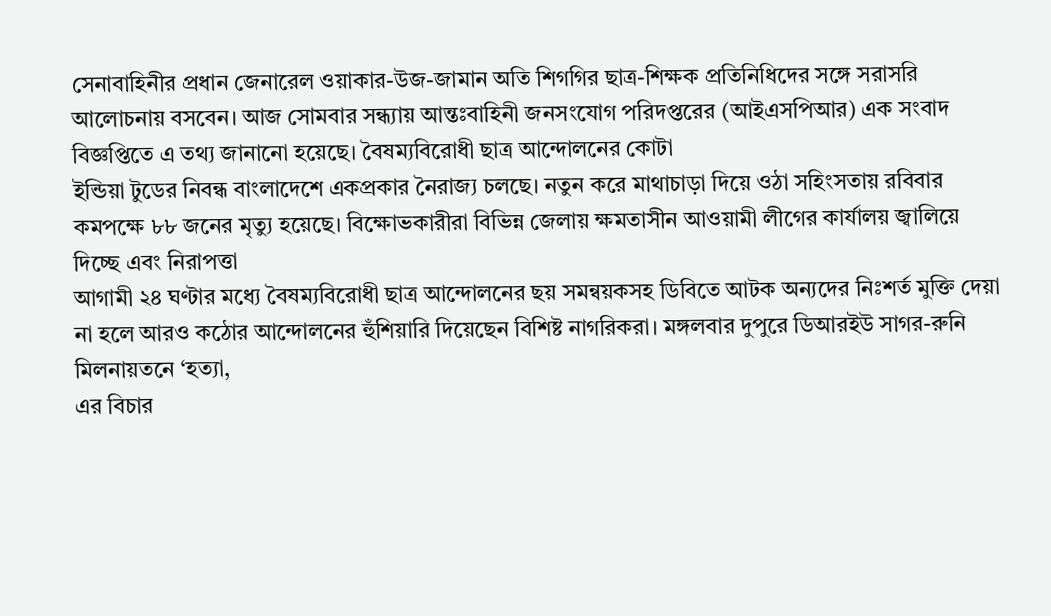সেনাবাহিনীর প্রধান জেনারেল ওয়াকার-উজ-জামান অতি শিগগির ছাত্র-শিক্ষক প্রতিনিধিদের সঙ্গে সরাসরি আলোচনায় বসবেন। আজ সোমবার সন্ধ্যায় আন্তঃবাহিনী জনসংযোগ পরিদপ্তরের (আইএসপিআর) এক সংবাদ বিজ্ঞপ্তিতে এ তথ্য জানানো হয়েছে। বৈষম্যবিরোধী ছাত্র আন্দোলনের কোটা
ইন্ডিয়া টুডের নিবন্ধ বাংলাদেশে একপ্রকার নৈরাজ্য চলছে। নতুন করে মাথাচাড়া দিয়ে ওঠা সহিংসতায় রবিবার কমপক্ষে ৮৮ জনের মৃত্যু হয়েছে। বিক্ষোভকারীরা বিভিন্ন জেলায় ক্ষমতাসীন আওয়ামী লীগের কার্যালয় জ্বালিয়ে দিচ্ছে এবং নিরাপত্তা
আগামী ২৪ ঘণ্টার মধ্যে বৈষম্যবিরোধী ছাত্র আন্দোলনের ছয় সমন্বয়কসহ ডিবিতে আটক অন্যদের নিঃশর্ত মুক্তি দেয়া না হলে আরও কঠোর আন্দোলনের হুঁশিয়ারি দিয়েছেন বিশিষ্ট নাগরিকরা। মঙ্গলবার দুপুরে ডিআরইউ সাগর-রুনি মিলনায়তনে ‘হত্যা,
এর বিচার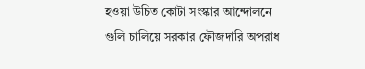হওয়া উচিত কোটা সংস্কার আন্দোলনে গুলি চালিয়ে সরকার ফৌজদারি অপরাধ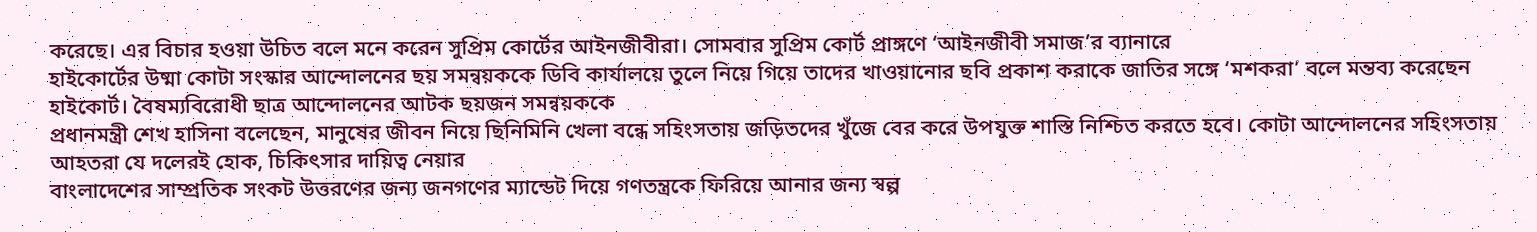করেছে। এর বিচার হওয়া উচিত বলে মনে করেন সুপ্রিম কোর্টের আইনজীবীরা। সোমবার সুপ্রিম কোর্ট প্রাঙ্গণে ‘আইনজীবী সমাজ’র ব্যানারে
হাইকোর্টের উষ্মা কোটা সংস্কার আন্দোলনের ছয় সমন্বয়ককে ডিবি কার্যালয়ে তুলে নিয়ে গিয়ে তাদের খাওয়ানোর ছবি প্রকাশ করাকে জাতির সঙ্গে ‘মশকরা’ বলে মন্তব্য করেছেন হাইকোর্ট। বৈষম্যবিরোধী ছাত্র আন্দোলনের আটক ছয়জন সমন্বয়ককে
প্রধানমন্ত্রী শেখ হাসিনা বলেছেন, মানুষের জীবন নিয়ে ছিনিমিনি খেলা বন্ধে সহিংসতায় জড়িতদের খুঁজে বের করে উপযুক্ত শাস্তি নিশ্চিত করতে হবে। কোটা আন্দোলনের সহিংসতায় আহতরা যে দলেরই হোক, চিকিৎসার দায়িত্ব নেয়ার
বাংলাদেশের সাম্প্রতিক সংকট উত্তরণের জন্য জনগণের ম্যান্ডেট দিয়ে গণতন্ত্রকে ফিরিয়ে আনার জন্য স্বল্প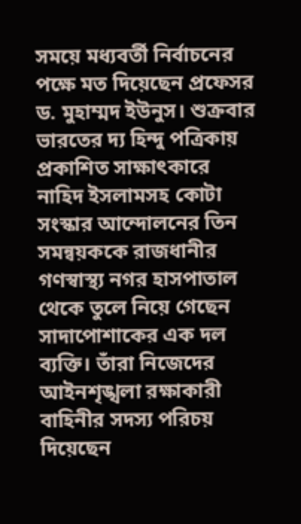সময়ে মধ্যবর্তী নির্বাচনের পক্ষে মত দিয়েছেন প্রফেসর ড. মুহাম্মদ ইউনুস। শুক্রবার ভারতের দ্য হিন্দু পত্রিকায় প্রকাশিত সাক্ষাৎকারে
নাহিদ ইসলামসহ কোটা সংস্কার আন্দোলনের তিন সমন্বয়ককে রাজধানীর গণস্বাস্থ্য নগর হাসপাতাল থেকে তুলে নিয়ে গেছেন সাদাপোশাকের এক দল ব্যক্তি। তাঁরা নিজেদের আইনশৃঙ্খলা রক্ষাকারী বাহিনীর সদস্য পরিচয় দিয়েছেন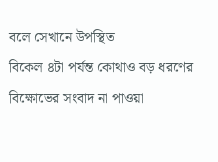বলে সেখানে উপস্থিত
বিকেল ৪টা পর্যন্ত কোথাও বড় ধরণের বিক্ষোভের সংবাদ না পাওয়া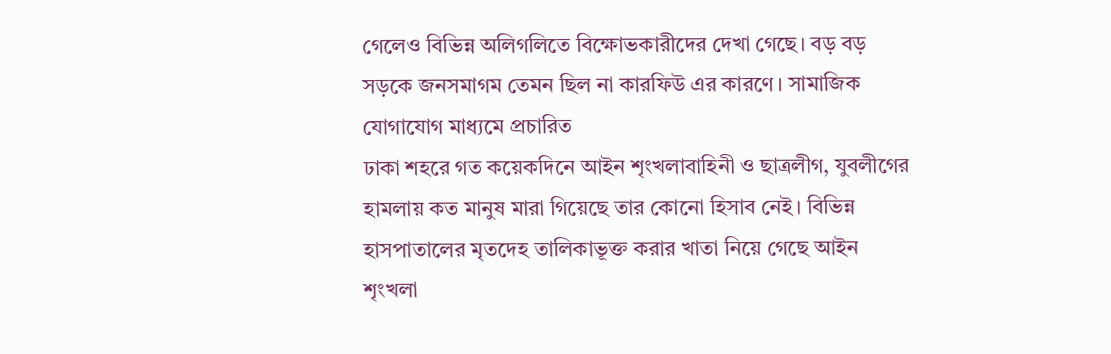গেলেও বিভিন্ন অলিগলিতে বিক্ষোভকারীদের দেখা গেছে। বড় বড় সড়কে জনসমাগম তেমন ছিল না কারফিউ এর কারণে। সামাজিক যোগাযোগ মাধ্যমে প্রচারিত
ঢাকা শহরে গত কয়েকদিনে আইন শৃংখলাবাহিনী ও ছাত্রলীগ, যুবলীগের হামলায় কত মানুষ মারা গিয়েছে তার কোনো হিসাব নেই। বিভিন্ন হাসপাতালের মৃতদেহ তালিকাভূক্ত করার খাতা নিয়ে গেছে আইন শৃংখলা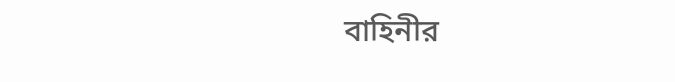বাহিনীর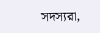সদস্যরা,